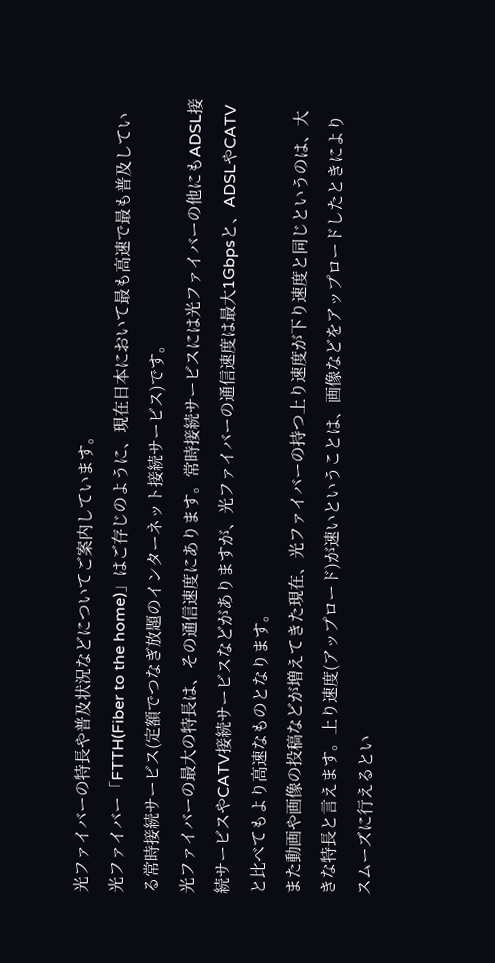光ファイバーの特長や普及状況などについてご案内しています。
光ファイバー「FTTH(Fiber to the home)」はご存じのように、現在日本において最も高速で最も普及している常時接続サービス(定額でつなぎ放題のインターネット接続サービス)です。
光ファイバーの最大の特長は、その通信速度にあります。常時接続サービスには光ファイバーの他にもADSL接続サービスやCATV接続サービスなどがありますが、光ファイバーの通信速度は最大1Gbpsと、ADSLやCATVと比べてもより高速なものとなります。
また動画や画像の投稿などが増えてきた現在、光ファイバーの持つ上り速度が下り速度と同じというのは、大きな特長と言えます。上り速度(アップロード)が速いということは、画像などをアップロードしたときによりスムーズに行えるとい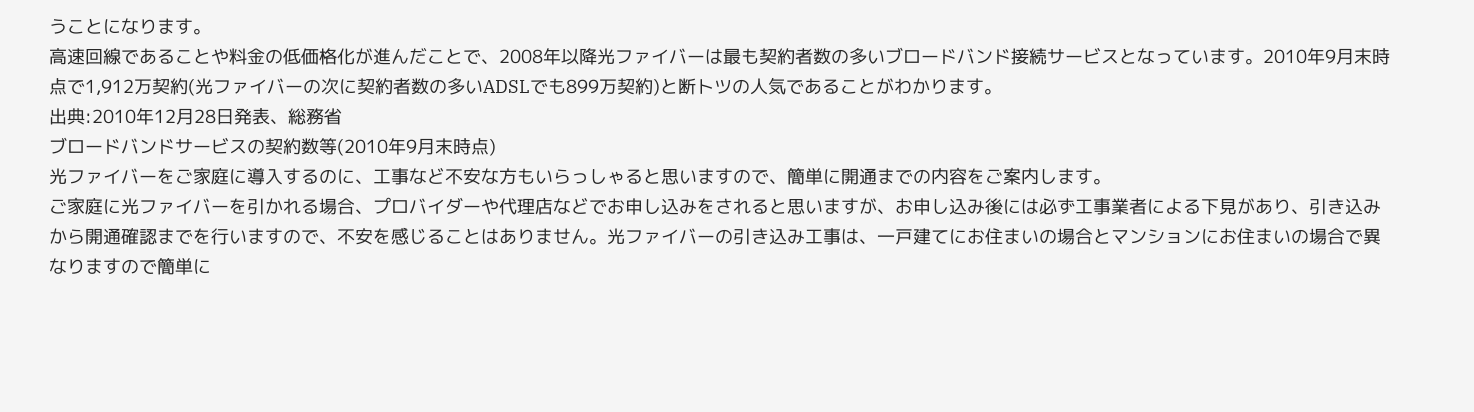うことになります。
高速回線であることや料金の低価格化が進んだことで、2008年以降光ファイバーは最も契約者数の多いブロードバンド接続サービスとなっています。2010年9月末時点で1,912万契約(光ファイバーの次に契約者数の多いADSLでも899万契約)と断トツの人気であることがわかります。
出典:2010年12月28日発表、総務省
ブロードバンドサービスの契約数等(2010年9月末時点)
光ファイバーをご家庭に導入するのに、工事など不安な方もいらっしゃると思いますので、簡単に開通までの内容をご案内します。
ご家庭に光ファイバーを引かれる場合、プロバイダーや代理店などでお申し込みをされると思いますが、お申し込み後には必ず工事業者による下見があり、引き込みから開通確認までを行いますので、不安を感じることはありません。光ファイバーの引き込み工事は、一戸建てにお住まいの場合とマンションにお住まいの場合で異なりますので簡単に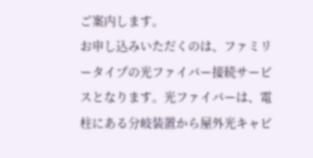ご案内します。
お申し込みいただくのは、ファミリータイプの光ファイバー接続サービスとなります。光ファイバーは、電柱にある分岐装置から屋外光キャビ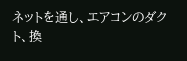ネットを通し、エアコンのダクト、換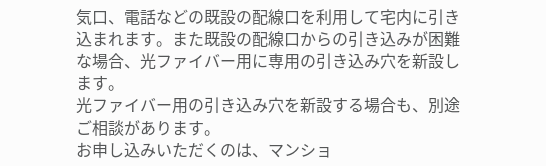気口、電話などの既設の配線口を利用して宅内に引き込まれます。また既設の配線口からの引き込みが困難な場合、光ファイバー用に専用の引き込み穴を新設します。
光ファイバー用の引き込み穴を新設する場合も、別途ご相談があります。
お申し込みいただくのは、マンショ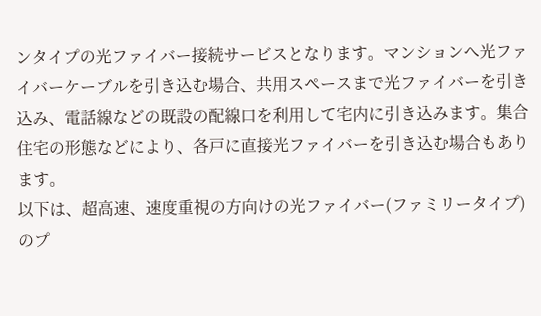ンタイプの光ファイバー接続サービスとなります。マンションへ光ファイバーケーブルを引き込む場合、共用スペースまで光ファイバーを引き込み、電話線などの既設の配線口を利用して宅内に引き込みます。集合住宅の形態などにより、各戸に直接光ファイバーを引き込む場合もあります。
以下は、超高速、速度重視の方向けの光ファイバー(ファミリータイプ)のプ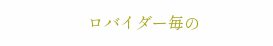ロバイダー毎の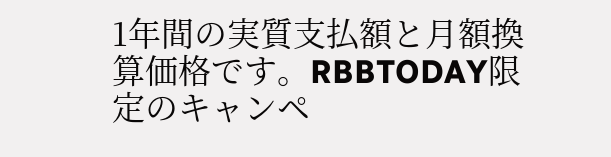1年間の実質支払額と月額換算価格です。RBBTODAY限定のキャンペ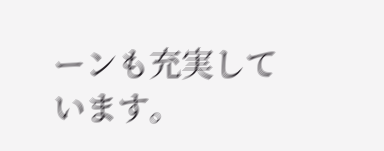ーンも充実しています。